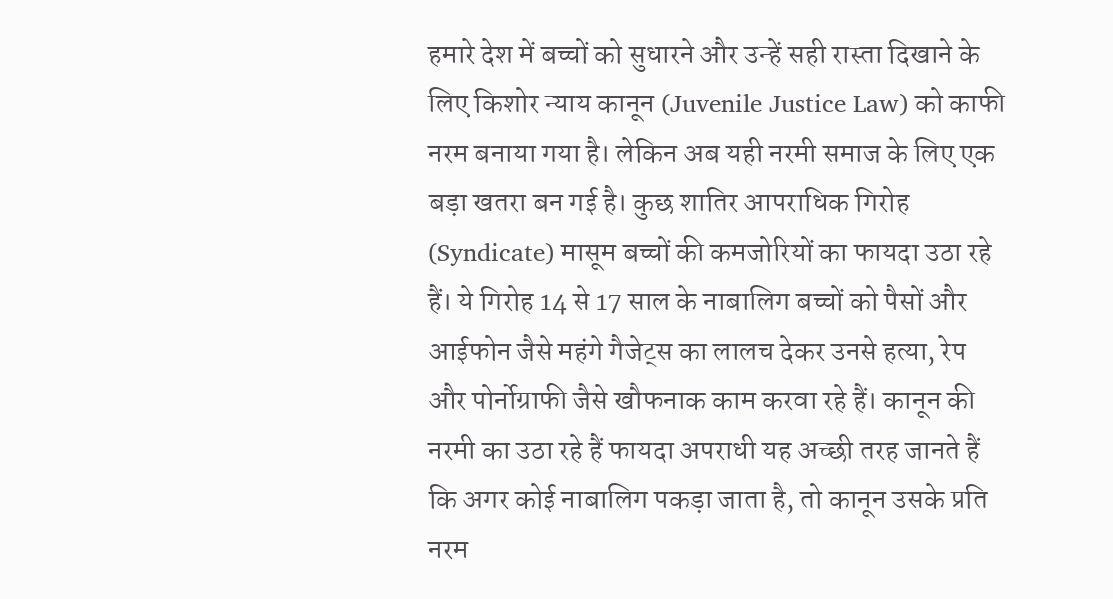हमारे देश में बच्चों को सुधारने और उन्हें सही रास्ता दिखाने के लिए किशोर न्याय कानून (Juvenile Justice Law) को काफी नरम बनाया गया है। लेकिन अब यही नरमी समाज के लिए एक बड़ा खतरा बन गई है। कुछ शातिर आपराधिक गिरोह (Syndicate) मासूम बच्चों की कमजोरियों का फायदा उठा रहे हैं। ये गिरोह 14 से 17 साल के नाबालिग बच्चों को पैसों और आईफोन जैसे महंगे गैजेट्स का लालच देकर उनसे हत्या, रेप और पोर्नोग्राफी जैसे खौफनाक काम करवा रहे हैं। कानून की नरमी का उठा रहे हैं फायदा अपराधी यह अच्छी तरह जानते हैं कि अगर कोई नाबालिग पकड़ा जाता है, तो कानून उसके प्रति नरम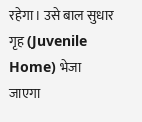रहेगा। उसे बाल सुधार गृह (Juvenile Home) भेजा जाएगा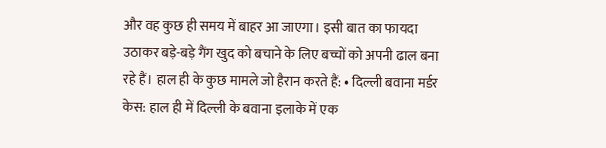और वह कुछ ही समय में बाहर आ जाएगा। इसी बात का फायदा उठाकर बड़े-बड़े गैंग खुद को बचाने के लिए बच्चों को अपनी ढाल बना रहे हैं। हाल ही के कुछ मामले जो हैरान करते हैं: • दिल्ली बवाना मर्डर केस: हाल ही में दिल्ली के बवाना इलाके में एक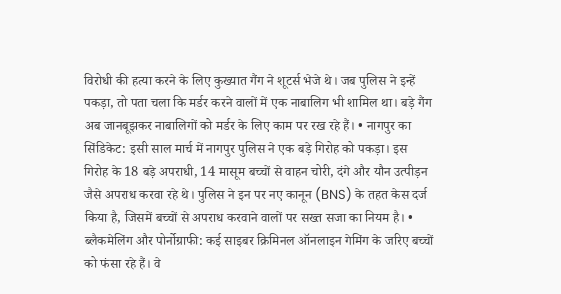विरोधी की हत्या करने के लिए कुख्यात गैंग ने शूटर्स भेजे थे। जब पुलिस ने इन्हें पकड़ा, तो पता चला कि मर्डर करने वालों में एक नाबालिग भी शामिल था। बड़े गैंग अब जानबूझकर नाबालिगों को मर्डर के लिए काम पर रख रहे हैं। • नागपुर का सिंडिकेट: इसी साल मार्च में नागपुर पुलिस ने एक बड़े गिरोह को पकड़ा। इस गिरोह के 18 बड़े अपराधी, 14 मासूम बच्चों से वाहन चोरी, दंगे और यौन उत्पीड़न जैसे अपराध करवा रहे थे। पुलिस ने इन पर नए कानून (BNS) के तहत केस दर्ज किया है, जिसमें बच्चों से अपराध करवाने वालों पर सख्त सजा का नियम है। • ब्लैकमेलिंग और पोर्नोग्राफी: कई साइबर क्रिमिनल ऑनलाइन गेमिंग के जरिए बच्चों को फंसा रहे हैं। वे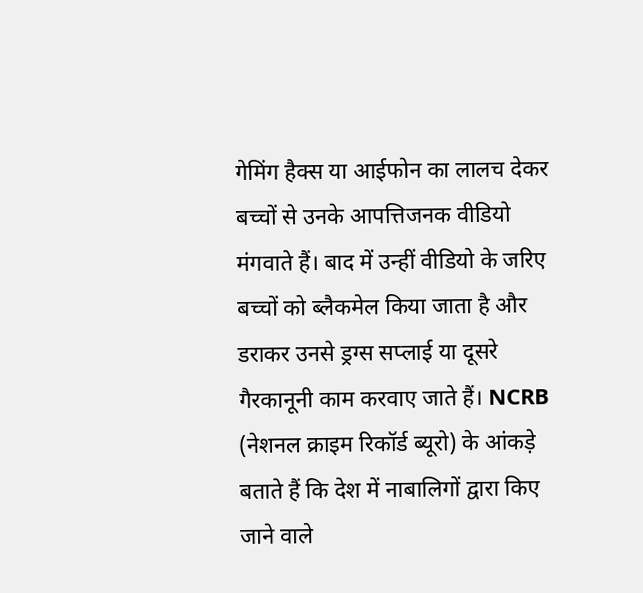गेमिंग हैक्स या आईफोन का लालच देकर बच्चों से उनके आपत्तिजनक वीडियो मंगवाते हैं। बाद में उन्हीं वीडियो के जरिए बच्चों को ब्लैकमेल किया जाता है और डराकर उनसे ड्रग्स सप्लाई या दूसरे गैरकानूनी काम करवाए जाते हैं। NCRB (नेशनल क्राइम रिकॉर्ड ब्यूरो) के आंकड़े बताते हैं कि देश में नाबालिगों द्वारा किए जाने वाले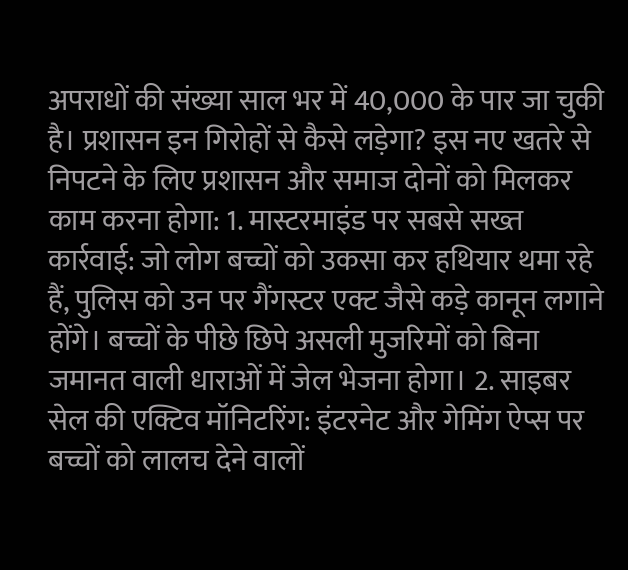अपराधों की संख्या साल भर में 40,000 के पार जा चुकी है। प्रशासन इन गिरोहों से कैसे लड़ेगा? इस नए खतरे से निपटने के लिए प्रशासन और समाज दोनों को मिलकर काम करना होगा: 1. मास्टरमाइंड पर सबसे सख्त कार्रवाई: जो लोग बच्चों को उकसा कर हथियार थमा रहे हैं, पुलिस को उन पर गैंगस्टर एक्ट जैसे कड़े कानून लगाने होंगे। बच्चों के पीछे छिपे असली मुजरिमों को बिना जमानत वाली धाराओं में जेल भेजना होगा। 2. साइबर सेल की एक्टिव मॉनिटरिंग: इंटरनेट और गेमिंग ऐप्स पर बच्चों को लालच देने वालों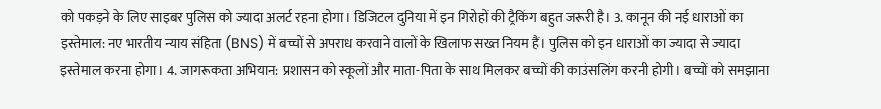को पकड़ने के लिए साइबर पुलिस को ज्यादा अलर्ट रहना होगा। डिजिटल दुनिया में इन गिरोहों की ट्रैकिंग बहुत जरूरी है। 3. कानून की नई धाराओं का इस्तेमाल: नए भारतीय न्याय संहिता (BNS) में बच्चों से अपराध करवाने वालों के खिलाफ सख्त नियम हैं। पुलिस को इन धाराओं का ज्यादा से ज्यादा इस्तेमाल करना होगा। 4. जागरूकता अभियान: प्रशासन को स्कूलों और माता-पिता के साथ मिलकर बच्चों की काउंसलिंग करनी होगी। बच्चों को समझाना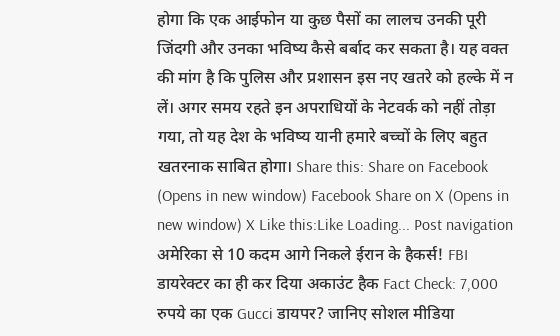होगा कि एक आईफोन या कुछ पैसों का लालच उनकी पूरी जिंदगी और उनका भविष्य कैसे बर्बाद कर सकता है। यह वक्त की मांग है कि पुलिस और प्रशासन इस नए खतरे को हल्के में न लें। अगर समय रहते इन अपराधियों के नेटवर्क को नहीं तोड़ा गया, तो यह देश के भविष्य यानी हमारे बच्चों के लिए बहुत खतरनाक साबित होगा। Share this: Share on Facebook (Opens in new window) Facebook Share on X (Opens in new window) X Like this:Like Loading... Post navigation अमेरिका से 10 कदम आगे निकले ईरान के हैकर्स! FBI डायरेक्टर का ही कर दिया अकाउंट हैक Fact Check: 7,000 रुपये का एक Gucci डायपर? जानिए सोशल मीडिया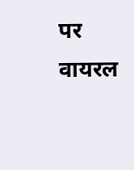पर वायरल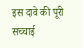इस दावे की पूरी सच्चाई